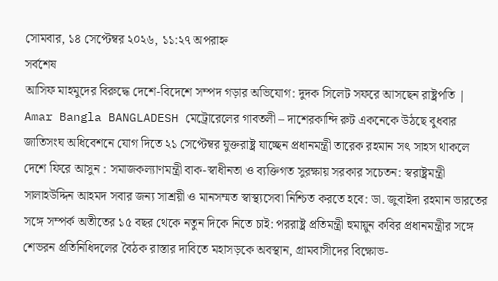সোমবার, ১৪ সেপ্টেম্বর ২০২৬, ১১:২৭ অপরাহ্ন
সর্বশেষ
আসিফ মাহমুদের বিরুদ্ধে দেশে-বিদেশে সম্পদ গড়ার অভিযোগ: দুদক সিলেট সফরে আসছেন রাষ্ট্রপতি | Amar Bangla BANGLADESH মেট্রোরেলের গাবতলী – দাশেরকান্দি রুট একনেকে উঠছে বুধবার জাতিসংঘ অধিবেশনে যোগ দিতে ২১ সেপ্টেম্বর যুক্তরাষ্ট্র যাচ্ছেন প্রধানমন্ত্রী তারেক রহমান সৎ সাহস থাকলে দেশে ফিরে আসুন : সমাজকল্যাণমন্ত্রী বাক-স্বাধীনতা ও ব্যক্তিগত সুরক্ষায় সরকার সচেতন: স্বরাষ্ট্রমন্ত্রী সালাহউদ্দিন আহমদ সবার জন্য সাশ্রয়ী ও মানসম্মত স্বাস্থ্যসেবা নিশ্চিত করতে হবে: ডা. জুবাইদা রহমান ভারতের সঙ্গে সম্পর্ক অতীতের ১৫ বছর থেকে নতুন দিকে নিতে চাই: পররাষ্ট্র প্রতিমন্ত্রী হুমায়ুন কবির প্রধানমন্ত্রীর সঙ্গে শেভরন প্রতিনিধিদলের বৈঠক রাস্তার দাবিতে মহাসড়কে অবস্থান, গ্রামবাসীদের বিক্ষোভ-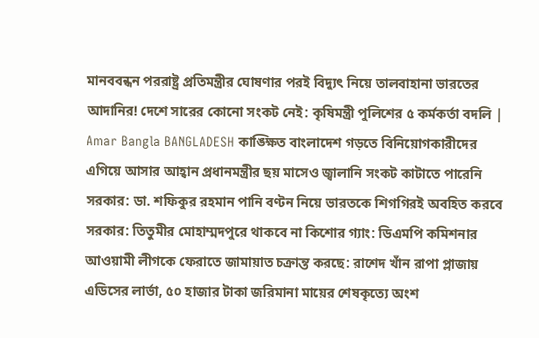মানববন্ধন পররাষ্ট্র প্রতিমন্ত্রীর ঘোষণার পরই বিদ্যুৎ নিয়ে তালবাহানা ভারতের আদানির! দেশে সারের কোনো সংকট নেই: কৃষিমন্ত্রী পুলিশের ৫ কর্মকর্তা বদলি | Amar Bangla BANGLADESH কাঙ্ক্ষিত বাংলাদেশ গড়তে বিনিয়োগকারীদের এগিয়ে আসার আহ্বান প্রধানমন্ত্রীর ছয় মাসেও জ্বালানি সংকট কাটাতে পারেনি সরকার: ডা. শফিকুর রহমান পানি বণ্টন নিয়ে ভারতকে শিগগিরই অবহিত করবে সরকার: তিতুমীর মোহাম্মদপুরে থাকবে না কিশোর গ্যাং: ডিএমপি কমিশনার আওয়ামী লীগকে ফেরাতে জামায়াত চক্রান্ত করছে: রাশেদ খাঁন রাপা প্লাজায় এডিসের লার্ভা, ৫০ হাজার টাকা জরিমানা মায়ের শেষকৃত্যে অংশ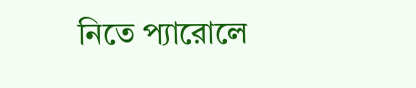নিতে প্যারোলে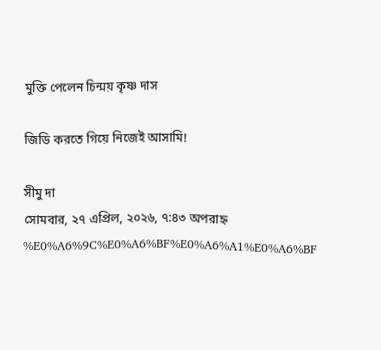মুক্তি পেলেন চিন্ময় কৃষ্ণ দাস

জিডি করতে গিয়ে নিজেই আসামি!

সীমু দা
সোমবার, ২৭ এপ্রিল, ২০২৬, ৭:৪৩ অপরাহ্ন
%E0%A6%9C%E0%A6%BF%E0%A6%A1%E0%A6%BF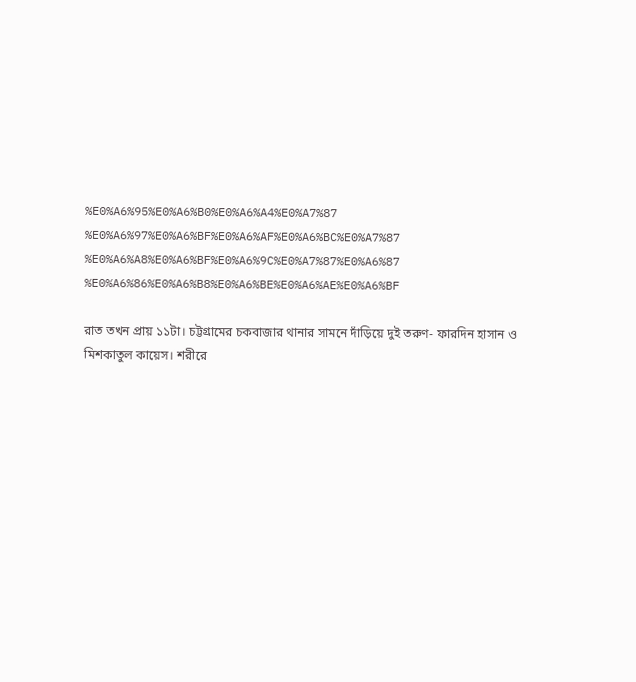%E0%A6%95%E0%A6%B0%E0%A6%A4%E0%A7%87 %E0%A6%97%E0%A6%BF%E0%A6%AF%E0%A6%BC%E0%A7%87 %E0%A6%A8%E0%A6%BF%E0%A6%9C%E0%A7%87%E0%A6%87 %E0%A6%86%E0%A6%B8%E0%A6%BE%E0%A6%AE%E0%A6%BF

রাত তখন প্রায় ১১টা। চট্টগ্রামের চকবাজার থানার সামনে দাঁড়িয়ে দুই তরুণ- ফারদিন হাসান ও মিশকাতুল কায়েস। শরীরে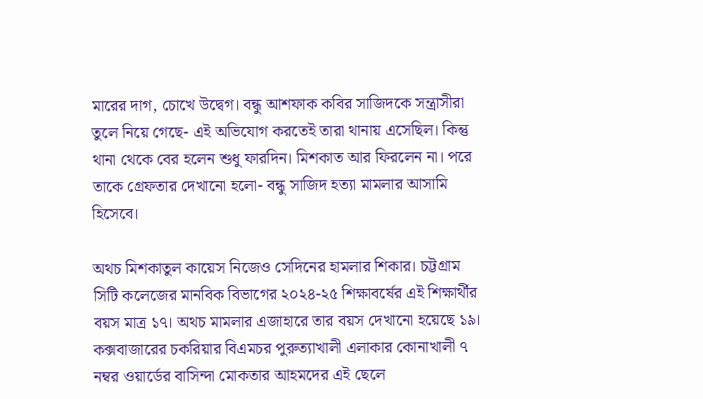মারের দাগ, চোখে উদ্বেগ। বন্ধু আশফাক কবির সাজিদকে সন্ত্রাসীরা তুলে নিয়ে গেছে- এই অভিযোগ করতেই তারা থানায় এসেছিল। কিন্তু থানা থেকে বের হলেন শুধু ফারদিন। মিশকাত আর ফিরলেন না। পরে তাকে গ্রেফতার দেখানো হলো- বন্ধু সাজিদ হত্যা মামলার আসামি হিসেবে।

অথচ মিশকাতুল কায়েস নিজেও সেদিনের হামলার শিকার। চট্টগ্রাম সিটি কলেজের মানবিক বিভাগের ২০২৪-২৫ শিক্ষাবর্ষের এই শিক্ষার্থীর বয়স মাত্র ১৭। অথচ মামলার এজাহারে তার বয়স দেখানো হয়েছে ১৯। কক্সবাজারের চকরিয়ার বিএমচর পুরুত্যাখালী এলাকার কোনাখালী ৭ নম্বর ওয়ার্ডের বাসিন্দা মোকতার আহমদের এই ছেলে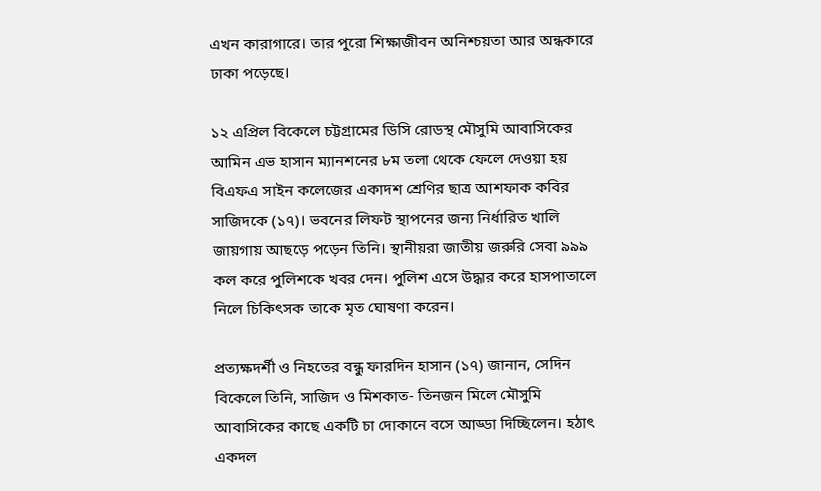এখন কারাগারে। তার পুরো শিক্ষাজীবন অনিশ্চয়তা আর অন্ধকারে ঢাকা পড়েছে।

১২ এপ্রিল বিকেলে চট্টগ্রামের ডিসি রোডস্থ মৌসুমি আবাসিকের আমিন এভ হাসান ম্যানশনের ৮ম তলা থেকে ফেলে দেওয়া হয় বিএফএ সাইন কলেজের একাদশ শ্রেণির ছাত্র আশফাক কবির সাজিদকে (১৭)। ভবনের লিফট স্থাপনের জন্য নির্ধারিত খালি জায়গায় আছড়ে পড়েন তিনি। স্থানীয়রা জাতীয় জরুরি সেবা ৯৯৯ কল করে পুলিশকে খবর দেন। পুলিশ এসে উদ্ধার করে হাসপাতালে নিলে চিকিৎসক তাকে মৃত ঘোষণা করেন।

প্রত্যক্ষদর্শী ও নিহতের বন্ধু ফারদিন হাসান (১৭) জানান, সেদিন বিকেলে তিনি, সাজিদ ও মিশকাত- তিনজন মিলে মৌসুমি আবাসিকের কাছে একটি চা দোকানে বসে আড্ডা দিচ্ছিলেন। হঠাৎ একদল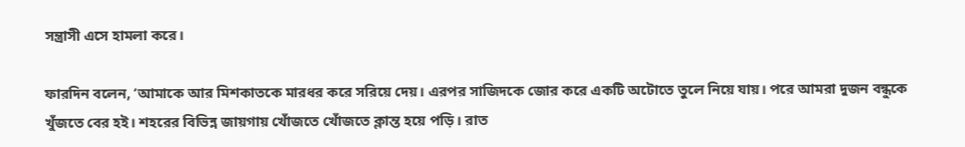সন্ত্রাসী এসে হামলা করে।

ফারদিন বলেন, ‘আমাকে আর মিশকাতকে মারধর করে সরিয়ে দেয়। এরপর সাজিদকে জোর করে একটি অটোতে তুলে নিয়ে যায়। পরে আমরা দুজন বন্ধুকে খুঁজতে বের হই। শহরের বিভিন্ন জায়গায় খোঁজতে খোঁজতে ক্লান্ত হয়ে পড়ি। রাত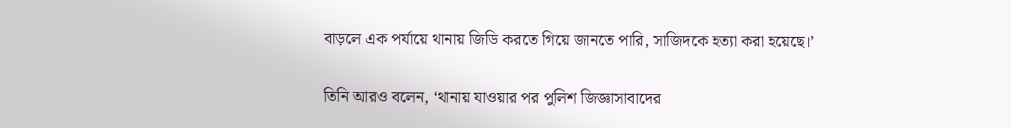বাড়লে এক পর্যায়ে থানায় জিডি করতে গিয়ে জানতে পারি, সাজিদকে হত্যা করা হয়েছে।’

তিনি আরও বলেন, ‘থানায় যাওয়ার পর পুলিশ জিজ্ঞাসাবাদের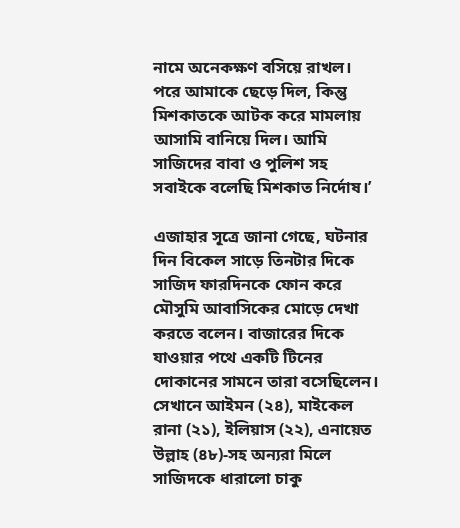নামে অনেকক্ষণ বসিয়ে রাখল। পরে আমাকে ছেড়ে দিল, কিন্তু মিশকাতকে আটক করে মামলায় আসামি বানিয়ে দিল। আমি সাজিদের বাবা ও পুলিশ সহ সবাইকে বলেছি মিশকাত নির্দোষ।’

এজাহার সূত্রে জানা গেছে, ঘটনার দিন বিকেল সাড়ে তিনটার দিকে সাজিদ ফারদিনকে ফোন করে মৌসুমি আবাসিকের মোড়ে দেখা করতে বলেন। বাজারের দিকে যাওয়ার পথে একটি টিনের দোকানের সামনে তারা বসেছিলেন। সেখানে আইমন (২৪), মাইকেল রানা (২১), ইলিয়াস (২২), এনায়েত উল্লাহ (৪৮)-সহ অন্যরা মিলে সাজিদকে ধারালো চাকু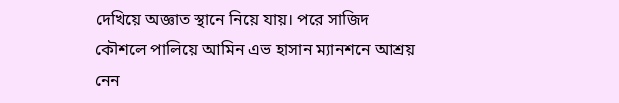দেখিয়ে অজ্ঞাত স্থানে নিয়ে যায়। পরে সাজিদ কৌশলে পালিয়ে আমিন এভ হাসান ম্যানশনে আশ্রয় নেন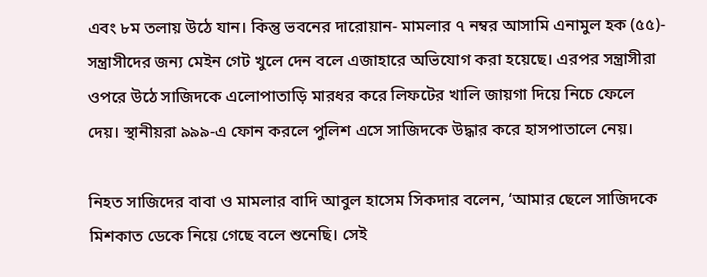এবং ৮ম তলায় উঠে যান। কিন্তু ভবনের দারোয়ান- মামলার ৭ নম্বর আসামি এনামুল হক (৫৫)- সন্ত্রাসীদের জন্য মেইন গেট খুলে দেন বলে এজাহারে অভিযোগ করা হয়েছে। এরপর সন্ত্রাসীরা ওপরে উঠে সাজিদকে এলোপাতাড়ি মারধর করে লিফটের খালি জায়গা দিয়ে নিচে ফেলে দেয়। স্থানীয়রা ৯৯৯-এ ফোন করলে পুলিশ এসে সাজিদকে উদ্ধার করে হাসপাতালে নেয়।

নিহত সাজিদের বাবা ও মামলার বাদি আবুল হাসেম সিকদার বলেন, ‘আমার ছেলে সাজিদকে মিশকাত ডেকে নিয়ে গেছে বলে শুনেছি। সেই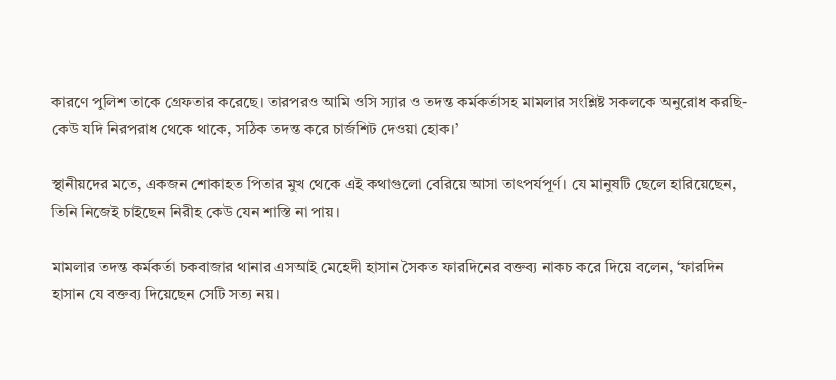কারণে পুলিশ তাকে গ্রেফতার করেছে। তারপরও আমি ওসি স্যার ও তদন্ত কর্মকর্তাসহ মামলার সংশ্লিষ্ট সকলকে অনুরোধ করছি- কেউ যদি নিরপরাধ থেকে থাকে, সঠিক তদন্ত করে চার্জশিট দেওয়া হোক।’

স্থানীয়দের মতে, একজন শোকাহত পিতার মুখ থেকে এই কথাগুলো বেরিয়ে আসা তাৎপর্যপূর্ণ। যে মানুষটি ছেলে হারিয়েছেন, তিনি নিজেই চাইছেন নিরীহ কেউ যেন শাস্তি না পায়।

মামলার তদন্ত কর্মকর্তা চকবাজার থানার এসআই মেহেদী হাসান সৈকত ফারদিনের বক্তব্য নাকচ করে দিয়ে বলেন, ‘ফারদিন হাসান যে বক্তব্য দিয়েছেন সেটি সত্য নয়।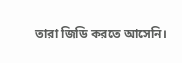তারা জিডি করতে আসেনি।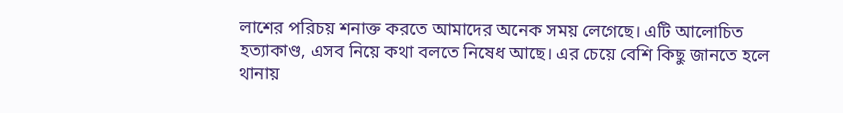লাশের পরিচয় শনাক্ত করতে আমাদের অনেক সময় লেগেছে। এটি আলোচিত হত্যাকাণ্ড, এসব নিয়ে কথা বলতে নিষেধ আছে। এর চেয়ে বেশি কিছু জানতে হলে থানায়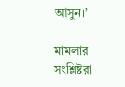আসুন।’

মামলার সংশ্লিষ্টরা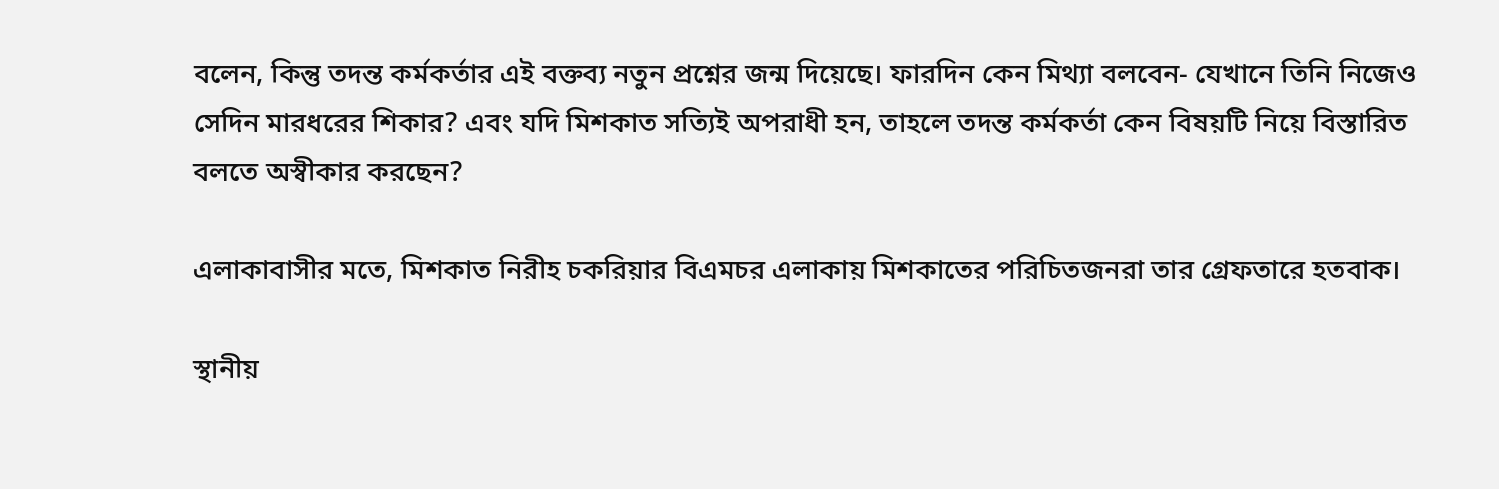বলেন, কিন্তু তদন্ত কর্মকর্তার এই বক্তব্য নতুন প্রশ্নের জন্ম দিয়েছে। ফারদিন কেন মিথ্যা বলবেন- যেখানে তিনি নিজেও সেদিন মারধরের শিকার? এবং যদি মিশকাত সত্যিই অপরাধী হন, তাহলে তদন্ত কর্মকর্তা কেন বিষয়টি নিয়ে বিস্তারিত বলতে অস্বীকার করছেন?

এলাকাবাসীর মতে, মিশকাত নিরীহ চকরিয়ার বিএমচর এলাকায় মিশকাতের পরিচিতজনরা তার গ্রেফতারে হতবাক।

স্থানীয়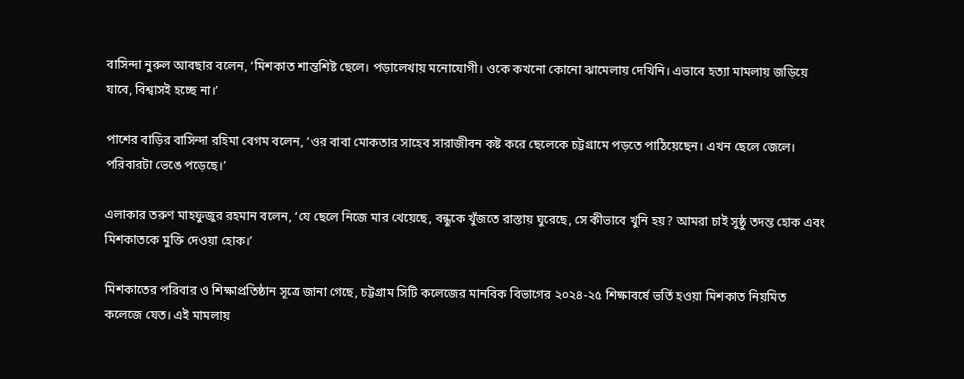বাসিন্দা নুরুল আবছার বলেন, ‘মিশকাত শান্তশিষ্ট ছেলে। পড়ালেখায় মনোযোগী। ওকে কখনো কোনো ঝামেলায় দেখিনি। এভাবে হত্যা মামলায় জড়িয়ে যাবে, বিশ্বাসই হচ্ছে না।’

পাশের বাড়ির বাসিন্দা রহিমা বেগম বলেন, ‘ওর বাবা মোকতার সাহেব সারাজীবন কষ্ট করে ছেলেকে চট্টগ্রামে পড়তে পাঠিয়েছেন। এখন ছেলে জেলে। পরিবারটা ভেঙে পড়েছে।’

এলাকার তরুণ মাহফুজুর রহমান বলেন, ‘যে ছেলে নিজে মার খেয়েছে, বন্ধুকে খুঁজতে রাস্তায় ঘুরেছে, সে কীভাবে খুনি হয়? আমরা চাই সুষ্ঠু তদন্ত হোক এবং মিশকাতকে মুক্তি দেওয়া হোক।’

মিশকাতের পরিবার ও শিক্ষাপ্রতিষ্ঠান সূত্রে জানা গেছে, চট্টগ্রাম সিটি কলেজের মানবিক বিভাগের ২০২৪-২৫ শিক্ষাবর্ষে ভর্তি হওয়া মিশকাত নিয়মিত কলেজে যেত। এই মামলায়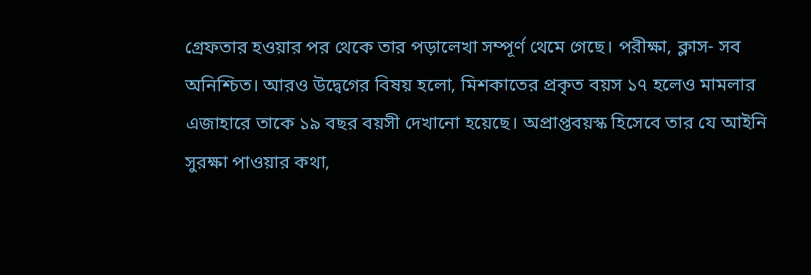গ্রেফতার হওয়ার পর থেকে তার পড়ালেখা সম্পূর্ণ থেমে গেছে। পরীক্ষা, ক্লাস- সব অনিশ্চিত। আরও উদ্বেগের বিষয় হলো, মিশকাতের প্রকৃত বয়স ১৭ হলেও মামলার এজাহারে তাকে ১৯ বছর বয়সী দেখানো হয়েছে। অপ্রাপ্তবয়স্ক হিসেবে তার যে আইনি সুরক্ষা পাওয়ার কথা,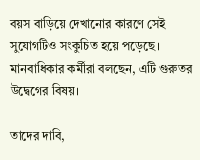বয়স বাড়িয়ে দেখানোর কারণে সেই সুযোগটিও সংকুচিত হয়ে পড়েছে। মানবাধিকার কর্মীরা বলছেন, এটি গুরুতর উদ্বেগের বিষয়।

তাদের দাবি,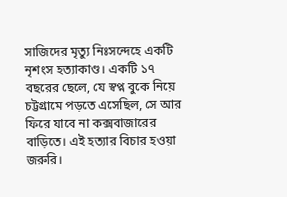সাজিদের মৃত্যু নিঃসন্দেহে একটি নৃশংস হত্যাকাণ্ড। একটি ১৭ বছরের ছেলে, যে স্বপ্ন বুকে নিয়ে চট্টগ্রামে পড়তে এসেছিল, সে আর ফিরে যাবে না কক্সবাজারের বাড়িতে। এই হত্যার বিচার হওয়া জরুরি।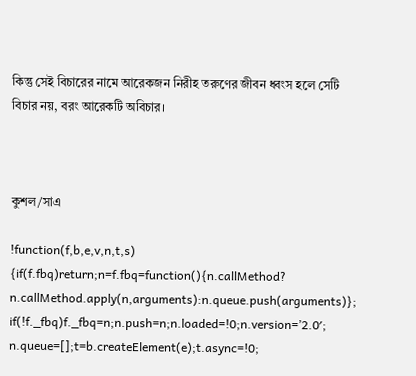কিন্তু সেই বিচারের নামে আরেকজন নিরীহ তরুণের জীবন ধ্বংস হলে সেটি বিচার নয়, বরং আরেকটি অবিচার।



কুশল/সাএ

!function(f,b,e,v,n,t,s)
{if(f.fbq)return;n=f.fbq=function(){n.callMethod?
n.callMethod.apply(n,arguments):n.queue.push(arguments)};
if(!f._fbq)f._fbq=n;n.push=n;n.loaded=!0;n.version=’2.0′;
n.queue=[];t=b.createElement(e);t.async=!0;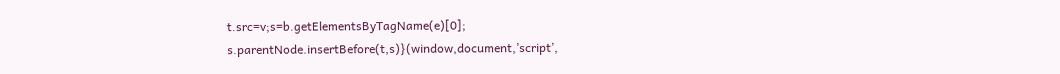t.src=v;s=b.getElementsByTagName(e)[0];
s.parentNode.insertBefore(t,s)}(window,document,’script’,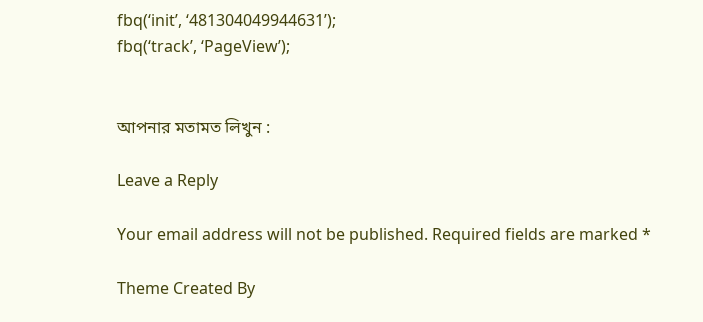fbq(‘init’, ‘481304049944631’);
fbq(‘track’, ‘PageView’);


আপনার মতামত লিখুন :

Leave a Reply

Your email address will not be published. Required fields are marked *

Theme Created By